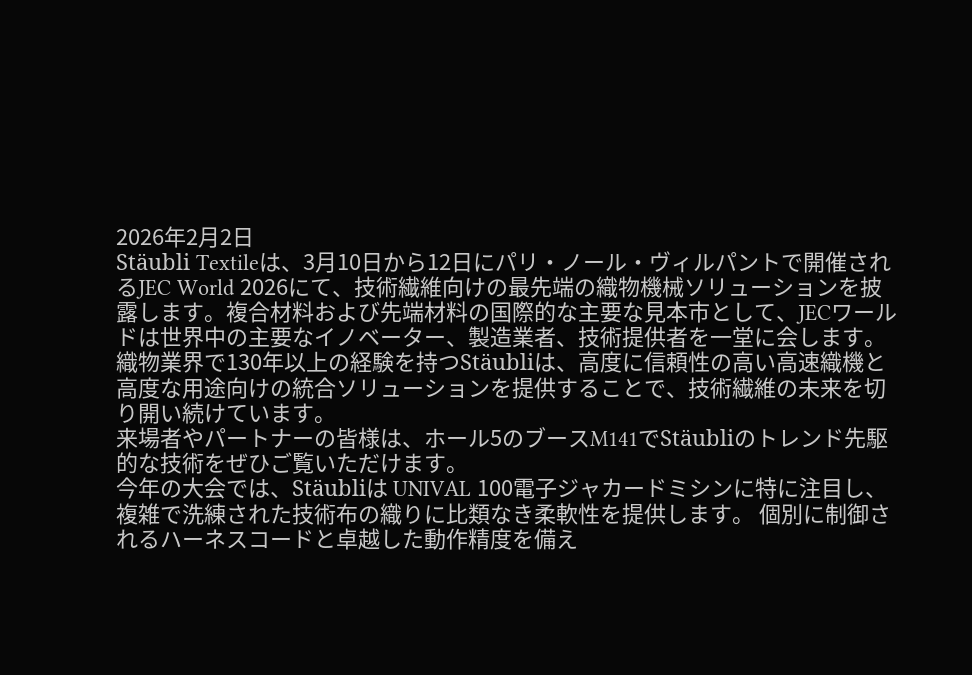2026年2月2日
Stäubli Textileは、3月10日から12日にパリ・ノール・ヴィルパントで開催されるJEC World 2026にて、技術繊維向けの最先端の織物機械ソリューションを披露します。複合材料および先端材料の国際的な主要な見本市として、JECワールドは世界中の主要なイノベーター、製造業者、技術提供者を一堂に会します。織物業界で130年以上の経験を持つStäubliは、高度に信頼性の高い高速織機と高度な用途向けの統合ソリューションを提供することで、技術繊維の未来を切り開い続けています。
来場者やパートナーの皆様は、ホール5のブースM141でStäubliのトレンド先駆的な技術をぜひご覧いただけます。
今年の大会では、Stäubliは UNIVAL 100電子ジャカードミシンに特に注目し、 複雑で洗練された技術布の織りに比類なき柔軟性を提供します。 個別に制御されるハーネスコードと卓越した動作精度を備え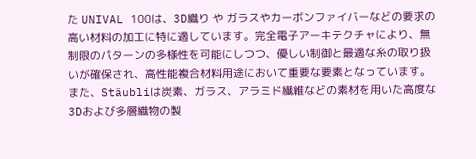た UNIVAL 100は、3D織り や ガラスやカーボンファイバーなどの要求の高い材料の加工に特に適しています。完全電子アーキテクチャにより、無制限のパターンの多様性を可能にしつつ、優しい制御と最適な糸の取り扱いが確保され、高性能複合材料用途において重要な要素となっています。
また、Stäubliは炭素、ガラス、アラミド繊維などの素材を用いた高度な3Dおよび多層織物の製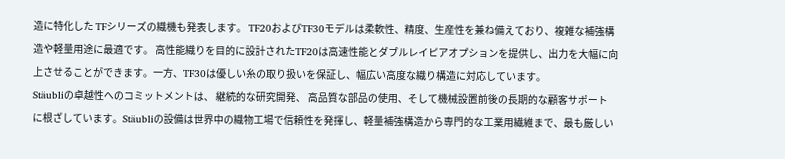造に特化した TFシリーズの織機も発表します。 TF20およびTF30モデルは柔軟性、精度、生産性を兼ね備えており、複雑な補強構造や軽量用途に最適です。 高性能織りを目的に設計されたTF20は高速性能とダブルレイピアオプションを提供し、出力を大幅に向上させることができます。一方、TF30は優しい糸の取り扱いを保証し、幅広い高度な織り構造に対応しています。
Stäubliの卓越性へのコミットメントは、 継続的な研究開発、 高品質な部品の使用、そして機械設置前後の長期的な顧客サポート に根ざしています。Stäubliの設備は世界中の織物工場で信頼性を発揮し、軽量補強構造から専門的な工業用繊維まで、最も厳しい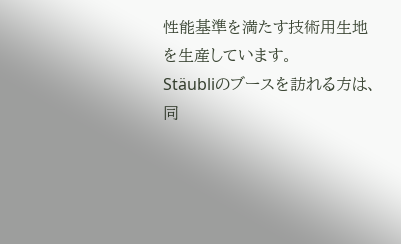性能基準を満たす技術用生地を生産しています。
Stäubliのブースを訪れる方は、同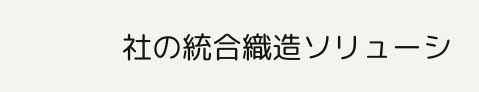社の統合織造ソリューシ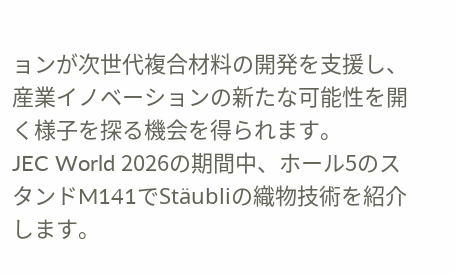ョンが次世代複合材料の開発を支援し、産業イノベーションの新たな可能性を開く様子を探る機会を得られます。
JEC World 2026の期間中、ホール5のスタンドM141でStäubliの織物技術を紹介します。